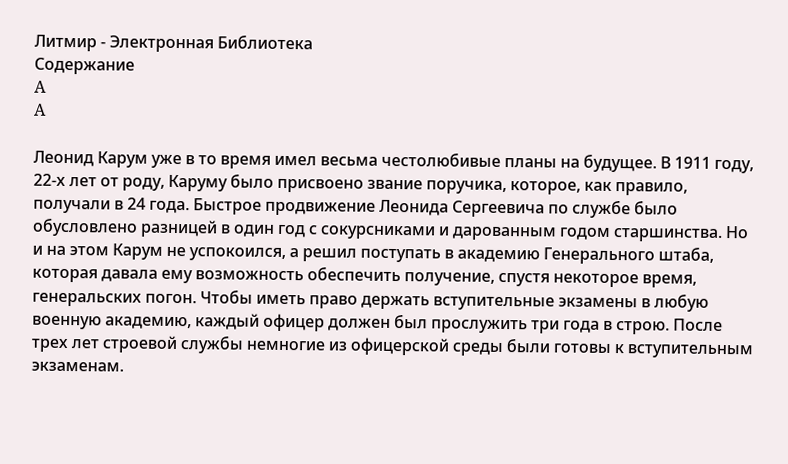Литмир - Электронная Библиотека
Содержание
A
A

Леонид Карум уже в то время имел весьма честолюбивые планы на будущее. В 1911 году, 22-х лет от роду, Каруму было присвоено звание поручика, которое, как правило, получали в 24 года. Быстрое продвижение Леонида Сергеевича по службе было обусловлено разницей в один год с сокурсниками и дарованным годом старшинства. Но и на этом Карум не успокоился, а решил поступать в академию Генерального штаба, которая давала ему возможность обеспечить получение, спустя некоторое время, генеральских погон. Чтобы иметь право держать вступительные экзамены в любую военную академию, каждый офицер должен был прослужить три года в строю. После трех лет строевой службы немногие из офицерской среды были готовы к вступительным экзаменам.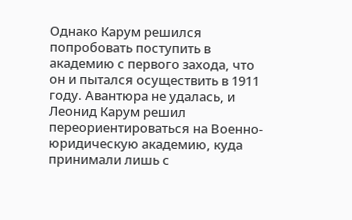Однако Карум решился попробовать поступить в академию с первого захода, что он и пытался осуществить в 1911 году. Авантюра не удалась, и Леонид Карум решил переориентироваться на Военно- юридическую академию, куда принимали лишь с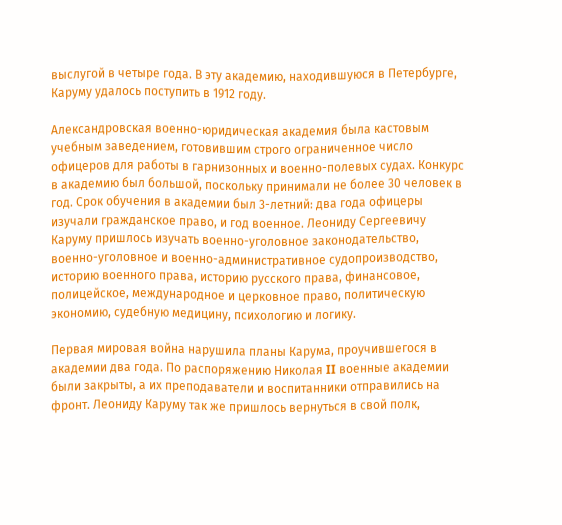выслугой в четыре года. В эту академию, находившуюся в Петербурге, Каруму удалось поступить в 1912 году.

Александровская военно-юридическая академия была кастовым учебным заведением, готовившим строго ограниченное число офицеров для работы в гарнизонных и военно-полевых судах. Конкурс в академию был большой, поскольку принимали не более 30 человек в год. Срок обучения в академии был 3-летний: два года офицеры изучали гражданское право, и год военное. Леониду Сергеевичу Каруму пришлось изучать военно-уголовное законодательство, военно-уголовное и военно-административное судопроизводство, историю военного права, историю русского права, финансовое, полицейское, международное и церковное право, политическую экономию, судебную медицину, психологию и логику.

Первая мировая война нарушила планы Карума, проучившегося в академии два года. По распоряжению Николая II военные академии были закрыты, а их преподаватели и воспитанники отправились на фронт. Леониду Каруму так же пришлось вернуться в свой полк,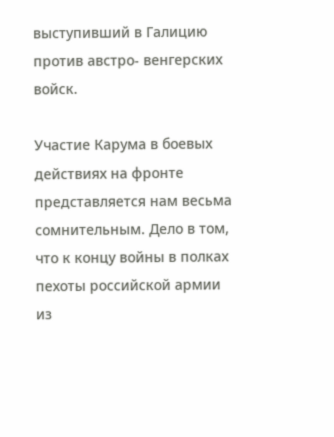выступивший в Галицию против австро- венгерских войск.

Участие Карума в боевых действиях на фронте представляется нам весьма сомнительным. Дело в том, что к концу войны в полках пехоты российской армии из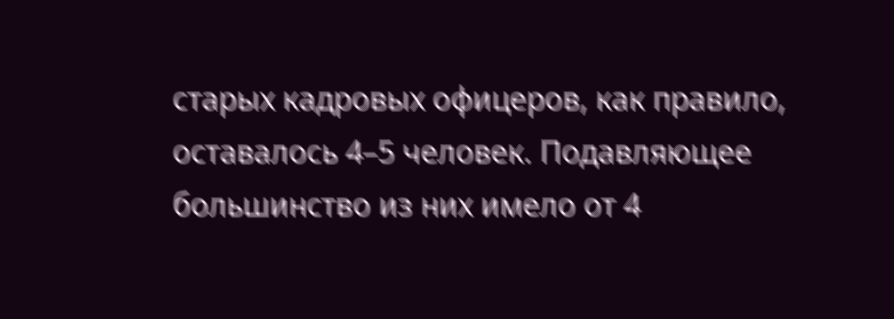старых кадровых офицеров, как правило, оставалось 4–5 человек. Подавляющее большинство из них имело от 4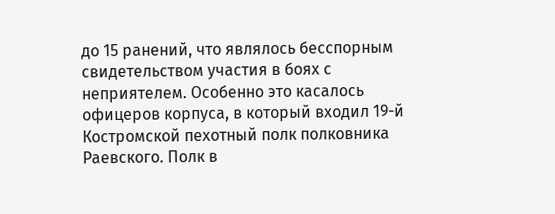до 15 ранений, что являлось бесспорным свидетельством участия в боях с неприятелем. Особенно это касалось офицеров корпуса, в который входил 19-й Костромской пехотный полк полковника Раевского. Полк в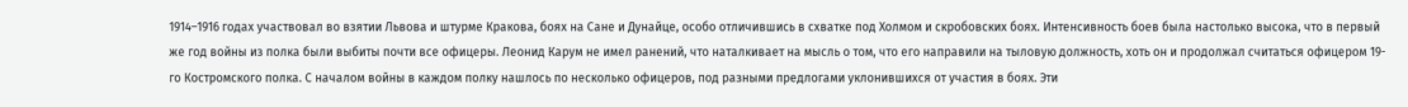1914–1916 годах участвовал во взятии Львова и штурме Кракова, боях на Сане и Дунайце, особо отличившись в схватке под Холмом и скробовских боях. Интенсивность боев была настолько высока, что в первый же год войны из полка были выбиты почти все офицеры. Леонид Карум не имел ранений, что наталкивает на мысль о том, что его направили на тыловую должность, хоть он и продолжал считаться офицером 19-го Костромского полка. С началом войны в каждом полку нашлось по несколько офицеров, под разными предлогами уклонившихся от участия в боях. Эти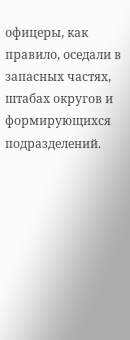офицеры, как правило, оседали в запасных частях, штабах округов и формирующихся подразделений.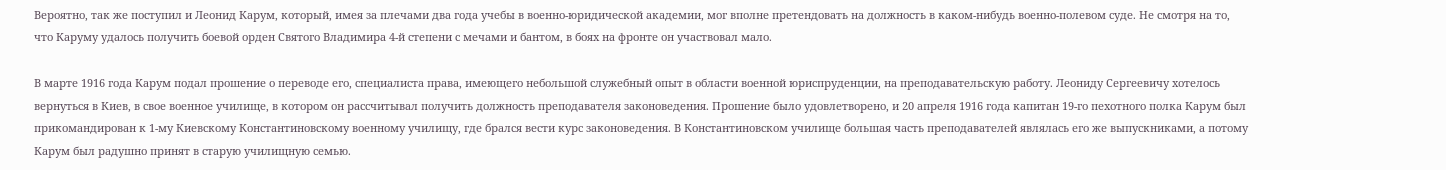Вероятно, так же поступил и Леонид Карум, который, имея за плечами два года учебы в военно-юридической академии, мог вполне претендовать на должность в каком-нибудь военно-полевом суде. Не смотря на то, что Каруму удалось получить боевой орден Святого Владимира 4-й степени с мечами и бантом, в боях на фронте он участвовал мало.

В марте 1916 года Карум подал прошение о переводе его, специалиста права, имеющего небольшой служебный опыт в области военной юриспруденции, на преподавательскую работу. Леониду Сергеевичу хотелось вернуться в Киев, в свое военное училище, в котором он рассчитывал получить должность преподавателя законоведения. Прошение было удовлетворено, и 20 апреля 1916 года капитан 19-го пехотного полка Карум был прикомандирован к 1-му Киевскому Константиновскому военному училищу, где брался вести курс законоведения. В Константиновском училище большая часть преподавателей являлась его же выпускниками, а потому Карум был радушно принят в старую училищную семью.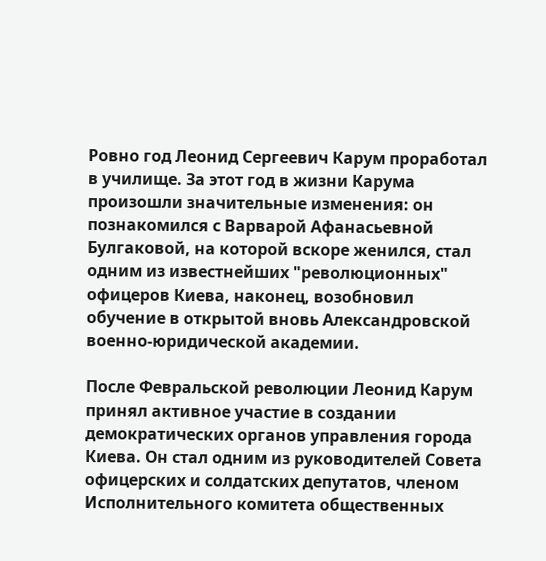Ровно год Леонид Сергеевич Карум проработал в училище. За этот год в жизни Карума произошли значительные изменения: он познакомился с Варварой Афанасьевной Булгаковой, на которой вскоре женился, стал одним из известнейших "революционных" офицеров Киева, наконец, возобновил обучение в открытой вновь Александровской военно-юридической академии.

После Февральской революции Леонид Карум принял активное участие в создании демократических органов управления города Киева. Он стал одним из руководителей Совета офицерских и солдатских депутатов, членом Исполнительного комитета общественных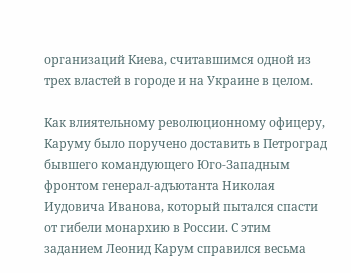организаций Киева, считавшимся одной из трех властей в городе и на Украине в целом.

Как влиятельному революционному офицеру, Каруму было поручено доставить в Петроград бывшего командующего Юго-Западным фронтом генерал-адъютанта Николая Иудовича Иванова, который пытался спасти от гибели монархию в России. С этим заданием Леонид Карум справился весьма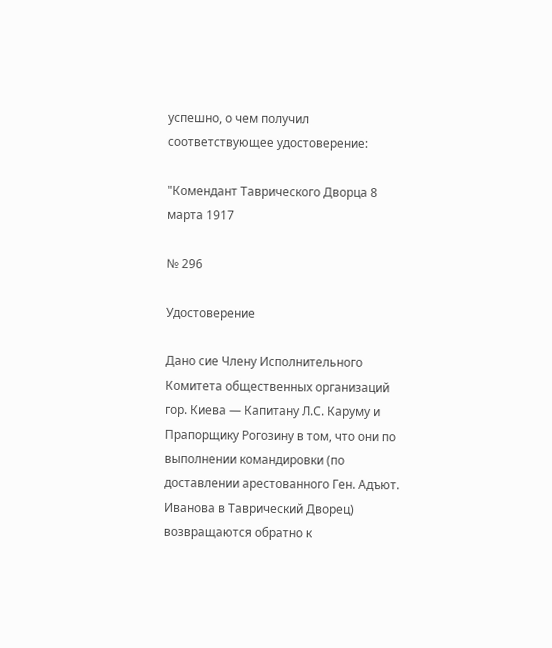успешно, о чем получил соответствующее удостоверение:

"Комендант Таврического Дворца 8 марта 1917

№ 296

Удостоверение

Дано сие Члену Исполнительного Комитета общественных организаций гор. Киева — Капитану Л.С. Каруму и Прапорщику Рогозину в том, что они по выполнении командировки (по доставлении арестованного Ген. Адъют. Иванова в Таврический Дворец) возвращаются обратно к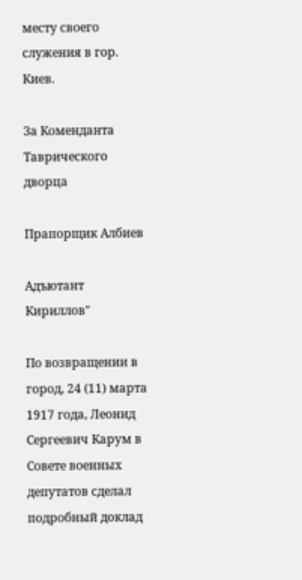месту своего служения в гор. Киев.

За Коменданта Таврического дворца

Прапорщик Албиев

Адъютант Кириллов"

По возвращении в город, 24 (11) марта 1917 года, Леонид Сергеевич Карум в Совете военных депутатов сделал подробный доклад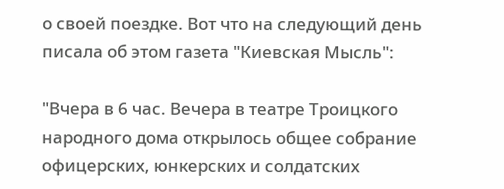о своей поездке. Вот что на следующий день писала об этом газета "Киевская Мысль":

"Вчера в 6 час. Вечера в театре Троицкого народного дома открылось общее собрание офицерских, юнкерских и солдатских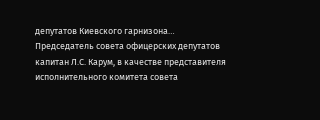депутатов Киевского гарнизона… Председатель совета офицерских депутатов капитан Л.С. Карум, в качестве представителя исполнительного комитета совета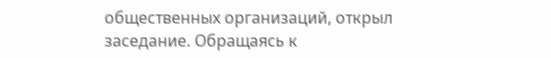общественных организаций, открыл заседание. Обращаясь к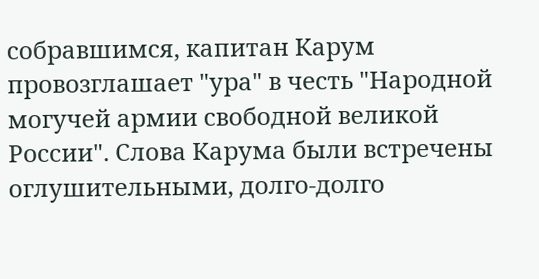собравшимся, капитан Карум провозглашает "ура" в честь "Народной могучей армии свободной великой России". Слова Карума были встречены оглушительными, долго-долго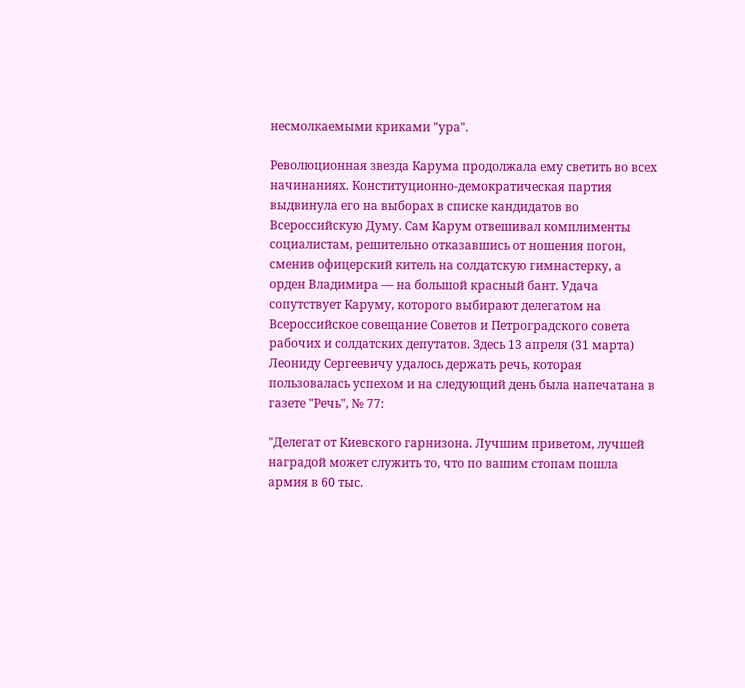несмолкаемыми криками "ура".

Революционная звезда Карума продолжала ему светить во всех начинаниях. Конституционно-демократическая партия выдвинула его на выборах в списке кандидатов во Всероссийскую Думу. Сам Карум отвешивал комплименты социалистам, решительно отказавшись от ношения погон, сменив офицерский китель на солдатскую гимнастерку, а орден Владимира — на большой красный бант. Удача сопутствует Каруму, которого выбирают делегатом на Всероссийское совещание Советов и Петроградского совета рабочих и солдатских депутатов. Здесь 13 апреля (31 марта) Леониду Сергеевичу удалось держать речь, которая пользовалась успехом и на следующий день была напечатана в газете "Речь", № 77:

"Делегат от Киевского гарнизона. Лучшим приветом, лучшей наградой может служить то, что по вашим стопам пошла армия в 60 тыс.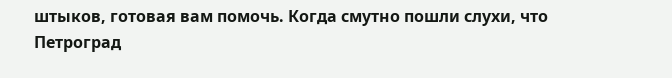штыков, готовая вам помочь. Когда смутно пошли слухи, что Петроград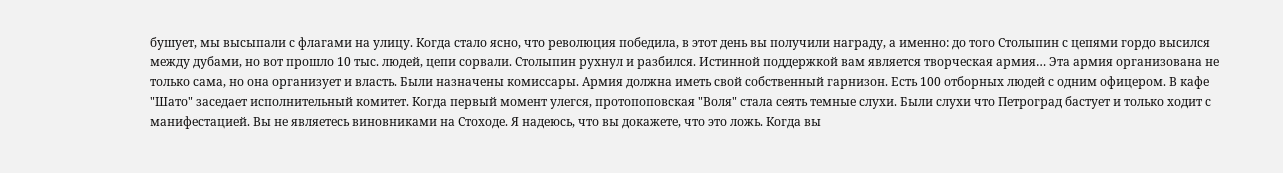бушует, мы высыпали с флагами на улицу. Когда стало ясно, что революция победила, в этот день вы получили награду, а именно: до того Столыпин с цепями гордо высился между дубами, но вот прошло 10 тыс. людей, цепи сорвали. Столыпин рухнул и разбился. Истинной поддержкой вам является творческая армия… Эта армия организована не только сама, но она организует и власть. Были назначены комиссары. Армия должна иметь свой собственный гарнизон. Есть 100 отборных людей с одним офицером. В кафе "Шато" заседает исполнительный комитет. Когда первый момент улегся, протопоповская "Воля" стала сеять темные слухи. Были слухи что Петроград бастует и только ходит с манифестацией. Вы не являетесь виновниками на Стоходе. Я надеюсь, что вы докажете, что это ложь. Когда вы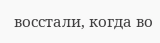восстали, когда во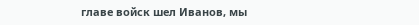главе войск шел Иванов, мы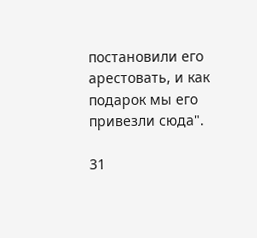постановили его арестовать, и как подарок мы его привезли сюда".

31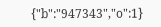{"b":"947343","o":1}